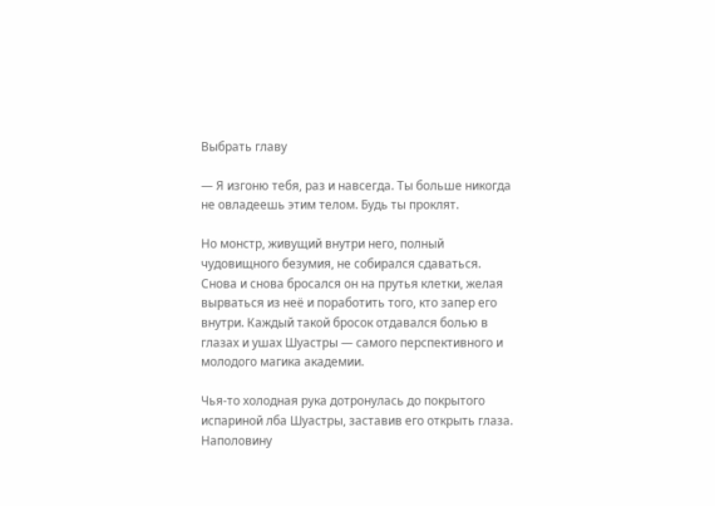Выбрать главу

— Я изгоню тебя, раз и навсегда. Ты больше никогда не овладеешь этим телом. Будь ты проклят.

Но монстр, живущий внутри него, полный чудовищного безумия, не собирался сдаваться. Снова и снова бросался он на прутья клетки, желая вырваться из неё и поработить того, кто запер его внутри. Каждый такой бросок отдавался болью в глазах и ушах Шуастры — самого перспективного и молодого магика академии.

Чья-то холодная рука дотронулась до покрытого испариной лба Шуастры, заставив его открыть глаза. Наполовину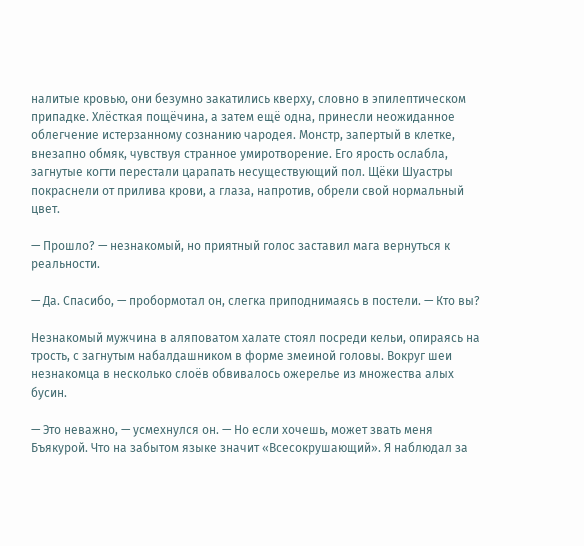налитые кровью, они безумно закатились кверху, словно в эпилептическом припадке. Хлёсткая пощёчина, а затем ещё одна, принесли неожиданное облегчение истерзанному сознанию чародея. Монстр, запертый в клетке, внезапно обмяк, чувствуя странное умиротворение. Его ярость ослабла, загнутые когти перестали царапать несуществующий пол. Щёки Шуастры покраснели от прилива крови, а глаза, напротив, обрели свой нормальный цвет.

— Прошло? — незнакомый, но приятный голос заставил мага вернуться к реальности.

— Да. Спасибо, — пробормотал он, слегка приподнимаясь в постели. — Кто вы?

Незнакомый мужчина в аляповатом халате стоял посреди кельи, опираясь на трость, с загнутым набалдашником в форме змеиной головы. Вокруг шеи незнакомца в несколько слоёв обвивалось ожерелье из множества алых бусин.

— Это неважно, — усмехнулся он. — Но если хочешь, может звать меня Бъякурой. Что на забытом языке значит «Всесокрушающий». Я наблюдал за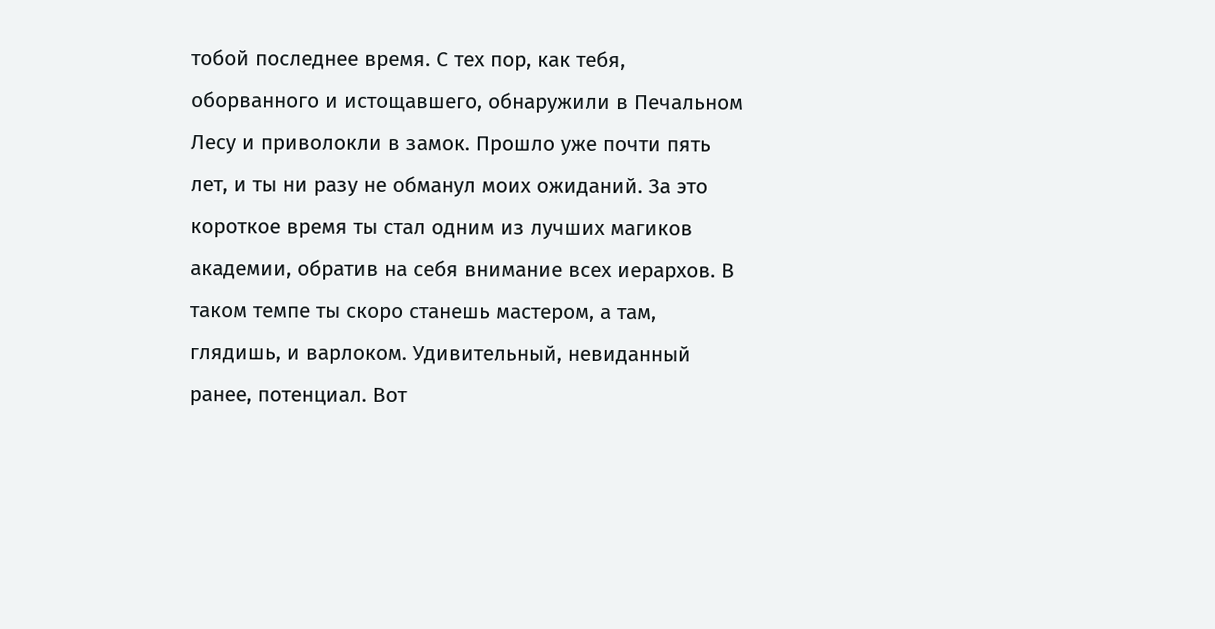тобой последнее время. С тех пор, как тебя, оборванного и истощавшего, обнаружили в Печальном Лесу и приволокли в замок. Прошло уже почти пять лет, и ты ни разу не обманул моих ожиданий. За это короткое время ты стал одним из лучших магиков академии, обратив на себя внимание всех иерархов. В таком темпе ты скоро станешь мастером, а там, глядишь, и варлоком. Удивительный, невиданный ранее, потенциал. Вот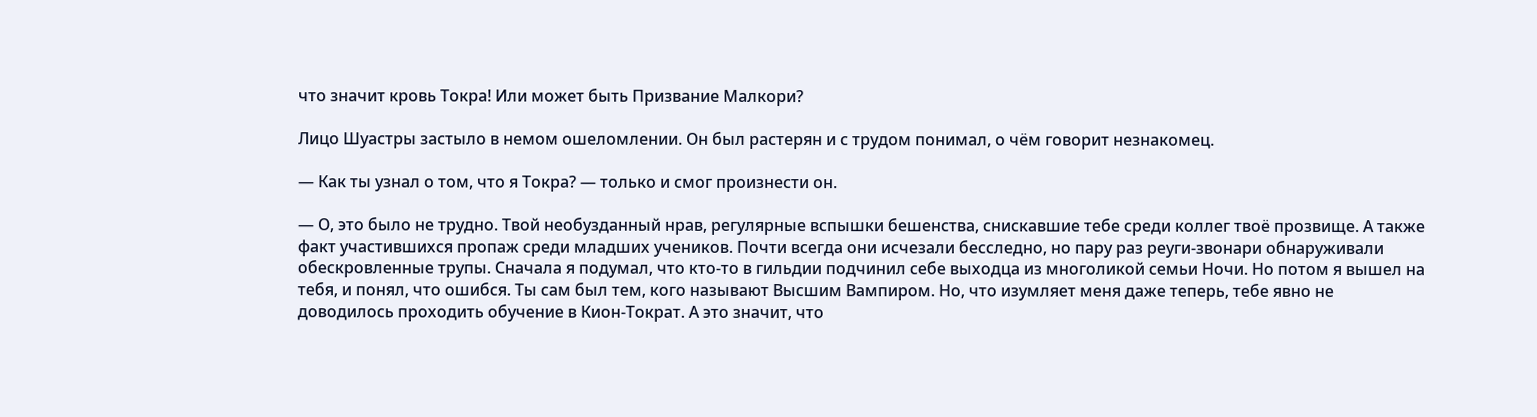что значит кровь Токра! Или может быть Призвание Малкори?

Лицо Шуастры застыло в немом ошеломлении. Он был растерян и с трудом понимал, о чём говорит незнакомец.

— Как ты узнал о том, что я Токра? — только и смог произнести он.

— О, это было не трудно. Твой необузданный нрав, регулярные вспышки бешенства, снискавшие тебе среди коллег твоё прозвище. А также факт участившихся пропаж среди младших учеников. Почти всегда они исчезали бесследно, но пару раз реуги-звонари обнаруживали обескровленные трупы. Сначала я подумал, что кто-то в гильдии подчинил себе выходца из многоликой семьи Ночи. Но потом я вышел на тебя, и понял, что ошибся. Ты сам был тем, кого называют Высшим Вампиром. Но, что изумляет меня даже теперь, тебе явно не доводилось проходить обучение в Кион-Тократ. А это значит, что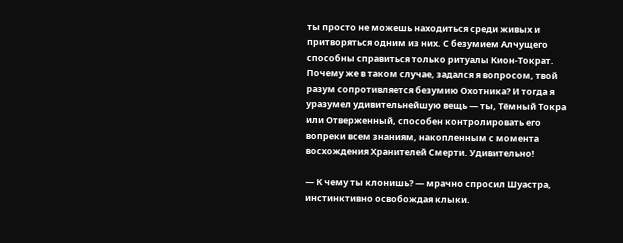ты просто не можешь находиться среди живых и притворяться одним из них. С безумием Алчущего способны справиться только ритуалы Кион-Тократ. Почему же в таком случае, задался я вопросом, твой разум сопротивляется безумию Охотника? И тогда я уразумел удивительнейшую вещь — ты, Тёмный Токра или Отверженный, способен контролировать его вопреки всем знаниям, накопленным с момента восхождения Хранителей Смерти. Удивительно!

— К чему ты клонишь? — мрачно спросил Шуастра, инстинктивно освобождая клыки.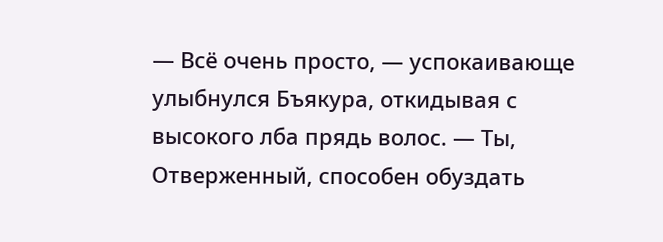— Всё очень просто, — успокаивающе улыбнулся Бъякура, откидывая с высокого лба прядь волос. — Ты, Отверженный, способен обуздать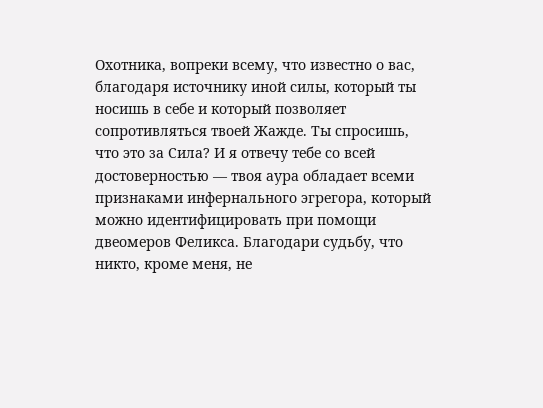Охотника, вопреки всему, что известно о вас, благодаря источнику иной силы, который ты носишь в себе и который позволяет сопротивляться твоей Жажде. Ты спросишь, что это за Сила? И я отвечу тебе со всей достоверностью — твоя аура обладает всеми признаками инфернального эгрегора, который можно идентифицировать при помощи двеомеров Феликса. Благодари судьбу, что никто, кроме меня, не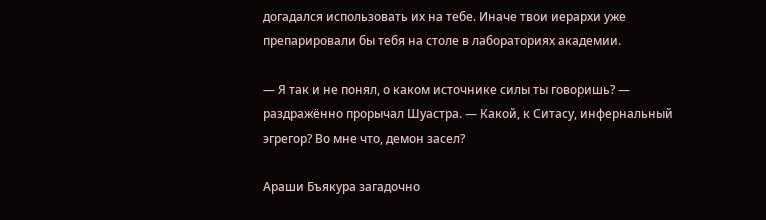догадался использовать их на тебе. Иначе твои иерархи уже препарировали бы тебя на столе в лабораториях академии.

— Я так и не понял, о каком источнике силы ты говоришь? — раздражённо прорычал Шуастра. — Какой, к Ситасу, инфернальный эгрегор? Во мне что, демон засел?

Араши Бъякура загадочно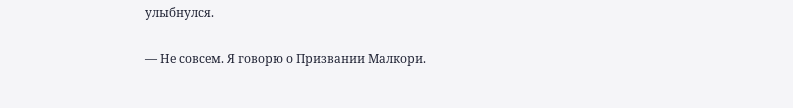улыбнулся.

— Не совсем. Я говорю о Призвании Малкори.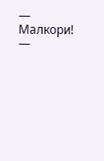— Малкори! —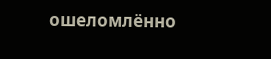ошеломлённо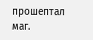прошептал маг.